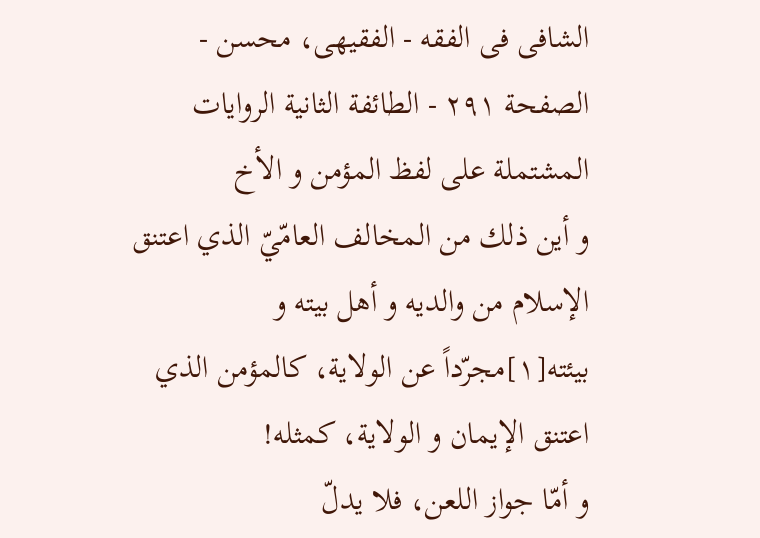الشافی فی الفقه - الفقیهی، محسن - الصفحة ٢٩١ - الطائفة الثانیة الروایات المشتملة علی لفظ المؤمن و الأخ
و أين ذلك من المخالف العامّيّ الذي اعتنق الإسلام من والديه و أهل بيته و بيئته[١]مجرّداً عن الولاية، كالمؤمن الذي اعتنق الإيمان و الولاية، كمثله!
و أمّا جواز اللعن، فلا يدلّ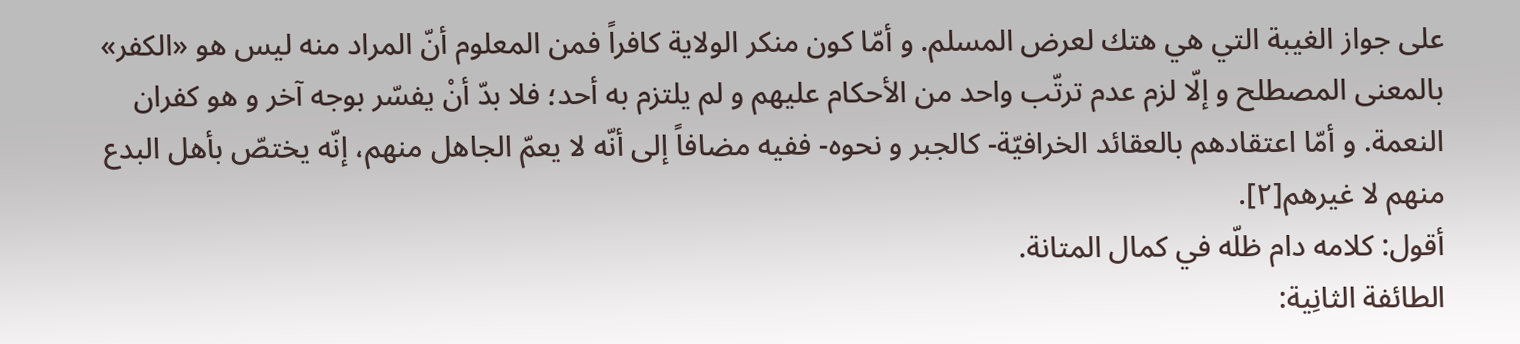على جواز الغيبة التي هي هتك لعرض المسلم. و أمّا كون منكر الولاية كافراً فمن المعلوم أنّ المراد منه ليس هو «الكفر» بالمعنى المصطلح و إلّا لزم عدم ترتّب واحد من الأحكام عليهم و لم يلتزم به أحد؛ فلا بدّ أنْ يفسّر بوجه آخر و هو كفران النعمة. و أمّا اعتقادهم بالعقائد الخرافيّة- كالجبر و نحوه- ففيه مضافاً إلى أنّه لا يعمّ الجاهل منهم، إنّه يختصّ بأهل البدع منهم لا غيرهم[٢].
أقول: کلامه دام ظلّه في کمال المتانة.
الطائفة الثانِیة: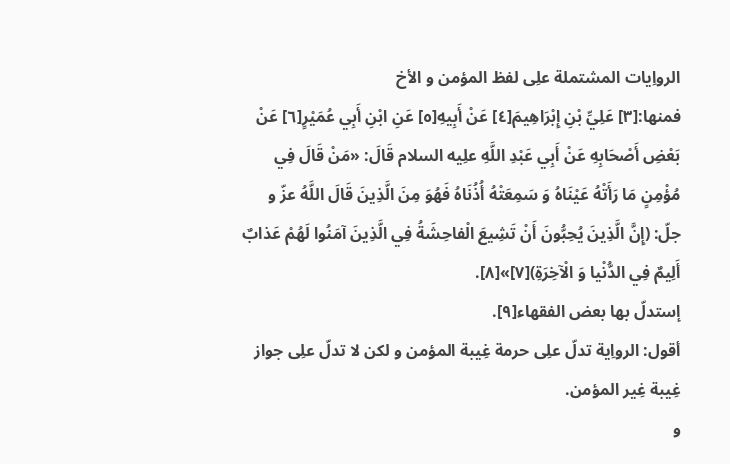الرواِیات المشتملة علِی لفظ المؤمن و الأخ
فمنها:[٣] عَلِيِّ بْنِ إِبْرَاهِيمَ[٤] عَنْ أَبِيهِ[٥] عَنِ ابْنِ أَبِي عُمَيْرٍ[٦] عَنْ بَعْضِ أَصْحَابِهِ عَنْ أَبِي عَبْدِ اللَّهِ علِیه السلام قَالَ: «مَنْ قَالَ فِي مُؤْمِنٍ مَا رَأَتْهُ عَيْنَاهُ وَ سَمِعَتْهُ أُذُنَاهُ فَهُوَ مِنَ الَّذِينَ قَالَ اللَّهُ عزّ و جلّ: (إِنَّ الَّذِينَ يُحِبُّونَ أَنْ تَشِيعَ الْفاحِشَةُ فِي الَّذِينَ آمَنُوا لَهُمْ عَذابٌ أَلِيمٌ فِي الدُّنْيا وَ الْآخِرَةِ)[٧]»[٨].
إستدلّ بها بعض الفقهاء[٩].
أقول: الرواِیة تدلّ علِی حرمة غِیبة المؤمن و لکن لا تدلّ علِی جواز غِیبة غِیر المؤمن.
و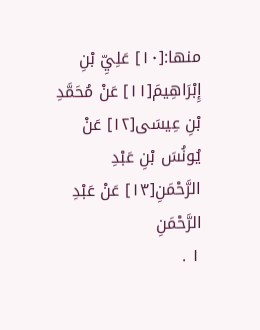منها:[١٠] عَلِيِّ بْنِ إِبْرَاهِيمَ[١١] عَنْ مُحَمَّدِ بْنِ عِيسَى[١٢] عَنْ يُونُسَ بْنِ عَبْدِ الرَّحْمَنِ[١٣] عَنْ عَبْدِ الرَّحْمَنِ
١ .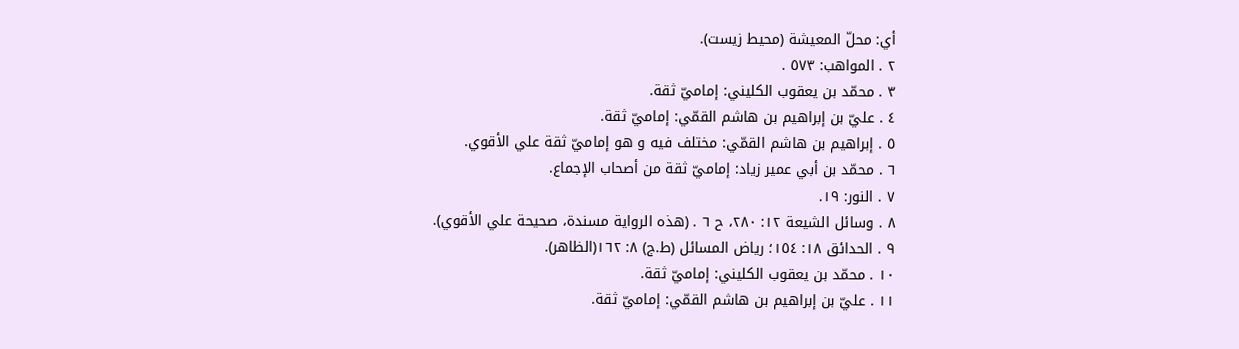أي: محلّ المعيشة (محيط زيست).
٢ . المواهب: ٥٧٣ .
٣ . محمّد بن يعقوب الکليني: إماميّ ثقة.
٤ . عليّ بن إبراهيم بن هاشم القمّي: إماميّ ثقة.
٥ . إبراهيم بن هاشم القمّي: مختلف فيه و هو إماميّ ثقة علي الأقوي.
٦ . محمّد بن أبي عمير زياد: إماميّ ثقة من أصحاب الإجماع.
٧ . النور: ١٩.
٨ . وسائل الشيعة ١٢: ٢٨٠، ح ٦ . (هذه الرواية مسندة، صحيحة علي الأقوي).
٩ . الحدائق ١٨: ١٥٤؛ رياض المسائل (ط.ج) ٨: ١٦٢(الظاهر).
١٠ . محمّد بن يعقوب الکليني: إماميّ ثقة.
١١ . عليّ بن إبراهيم بن هاشم القمّي: إماميّ ثقة.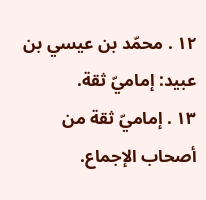١٢ . محمّد بن عيسي بن عبيد: إماميّ ثقة.
١٣ . إماميّ ثقة من أصحاب الإجماع.